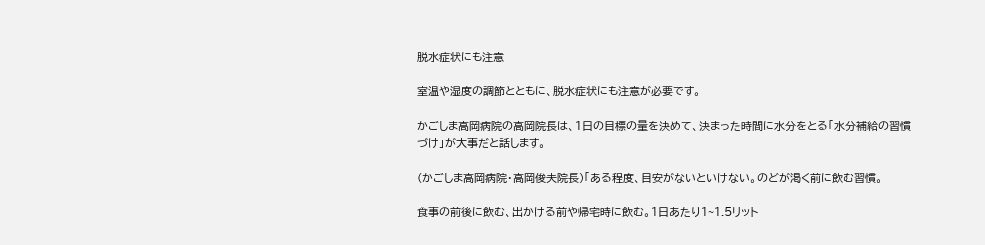脱水症状にも注意

室温や湿度の調節とともに、脱水症状にも注意が必要です。

かごしま高岡病院の高岡院長は、1日の目標の量を決めて、決まった時間に水分をとる「水分補給の習慣づけ」が大事だと話します。

(かごしま高岡病院・高岡俊夫院長)「ある程度、目安がないといけない。のどが渇く前に飲む習慣。

食事の前後に飲む、出かける前や帰宅時に飲む。1日あたり1~1.5リット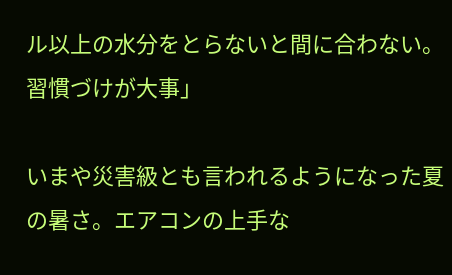ル以上の水分をとらないと間に合わない。習慣づけが大事」

いまや災害級とも言われるようになった夏の暑さ。エアコンの上手な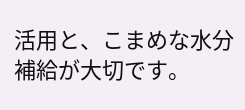活用と、こまめな水分補給が大切です。